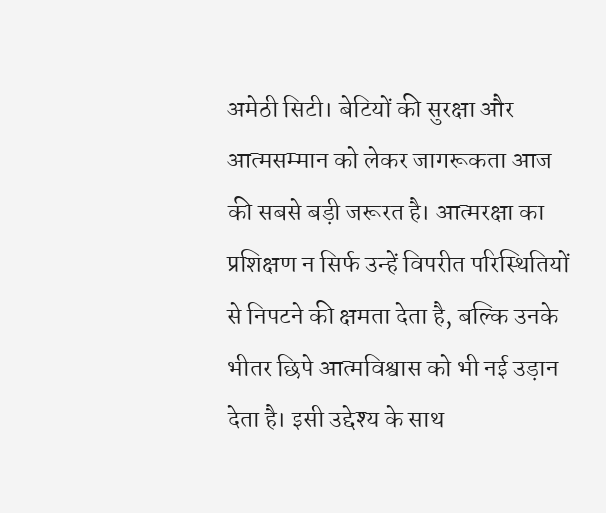अमेठी सिटी। बेटियों की सुरक्षा और आत्मसम्मान को लेकर जागरूकता आज की सबसे बड़ी जरूरत है। आत्मरक्षा का प्रशिक्षण न सिर्फ उन्हें विपरीत परिस्थितियों से निपटने की क्षमता देता है, बल्कि उनके भीतर छिपे आत्मविश्वास को भी नई उड़ान देता है। इसी उद्देश्य के साथ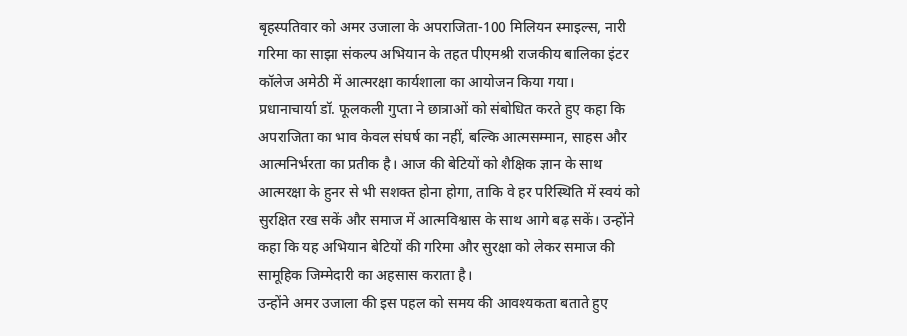बृहस्पतिवार को अमर उजाला के अपराजिता-100 मिलियन स्माइल्स, नारी गरिमा का साझा संकल्प अभियान के तहत पीएमश्री राजकीय बालिका इंटर कॉलेज अमेठी में आत्मरक्षा कार्यशाला का आयोजन किया गया।
प्रधानाचार्या डॉ. फूलकली गुप्ता ने छात्राओं को संबोधित करते हुए कहा कि अपराजिता का भाव केवल संघर्ष का नहीं, बल्कि आत्मसम्मान, साहस और आत्मनिर्भरता का प्रतीक है। आज की बेटियों को शैक्षिक ज्ञान के साथ आत्मरक्षा के हुनर से भी सशक्त होना होगा, ताकि वे हर परिस्थिति में स्वयं को सुरक्षित रख सकें और समाज में आत्मविश्वास के साथ आगे बढ़ सकें। उन्होंने कहा कि यह अभियान बेटियों की गरिमा और सुरक्षा को लेकर समाज की सामूहिक जिम्मेदारी का अहसास कराता है।
उन्होंने अमर उजाला की इस पहल को समय की आवश्यकता बताते हुए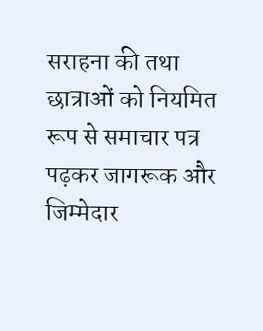सराहना की तथा छात्राओं को नियमित रूप से समाचार पत्र पढ़कर जागरूक और जिम्मेदार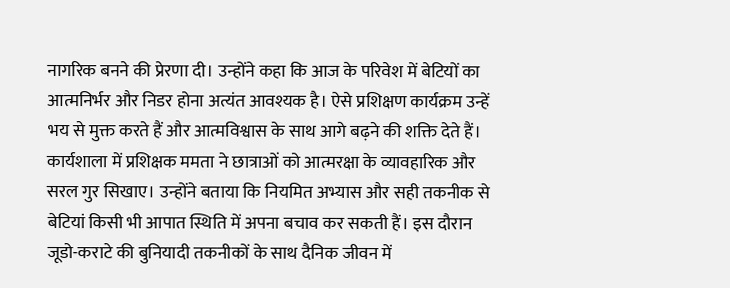नागरिक बनने की प्रेरणा दी। उन्होंने कहा कि आज के परिवेश में बेटियों का आत्मनिर्भर और निडर होना अत्यंत आवश्यक है। ऐसे प्रशिक्षण कार्यक्रम उन्हें भय से मुक्त करते हैं और आत्मविश्वास के साथ आगे बढ़ने की शक्ति देते हैं।
कार्यशाला में प्रशिक्षक ममता ने छात्राओं को आत्मरक्षा के व्यावहारिक और सरल गुर सिखाए। उन्होंने बताया कि नियमित अभ्यास और सही तकनीक से बेटियां किसी भी आपात स्थिति में अपना बचाव कर सकती हैं। इस दौरान जूडो-कराटे की बुनियादी तकनीकों के साथ दैनिक जीवन में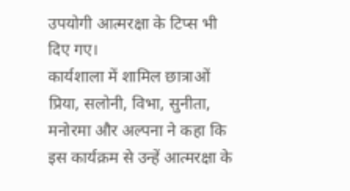उपयोगी आत्मरक्षा के टिप्स भी दिए गए।
कार्यशाला में शामिल छात्राओं प्रिया, सलोनी, विभा, सुनीता, मनोरमा और अल्पना ने कहा कि इस कार्यक्रम से उन्हें आत्मरक्षा के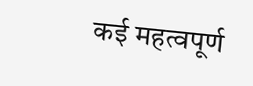कई महत्वपूर्ण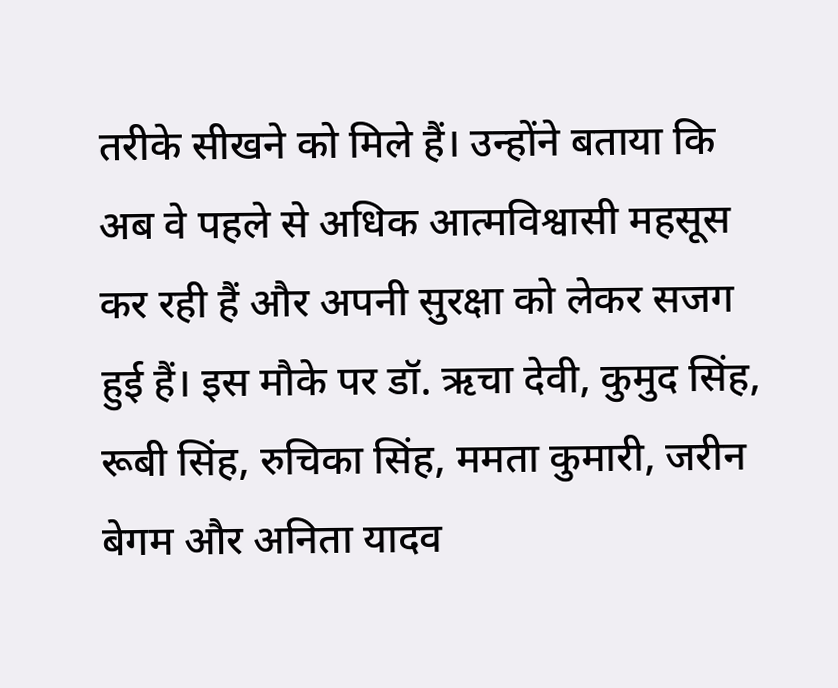तरीके सीखने को मिले हैं। उन्होंने बताया कि अब वे पहले से अधिक आत्मविश्वासी महसूस कर रही हैं और अपनी सुरक्षा को लेकर सजग हुई हैं। इस मौके पर डॉ. ऋचा देवी, कुमुद सिंह, रूबी सिंह, रुचिका सिंह, ममता कुमारी, जरीन बेगम और अनिता यादव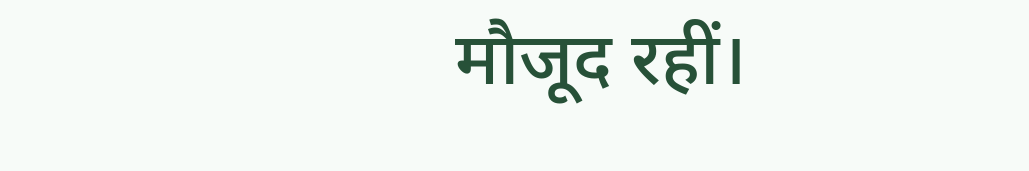मौजूद रहीं।